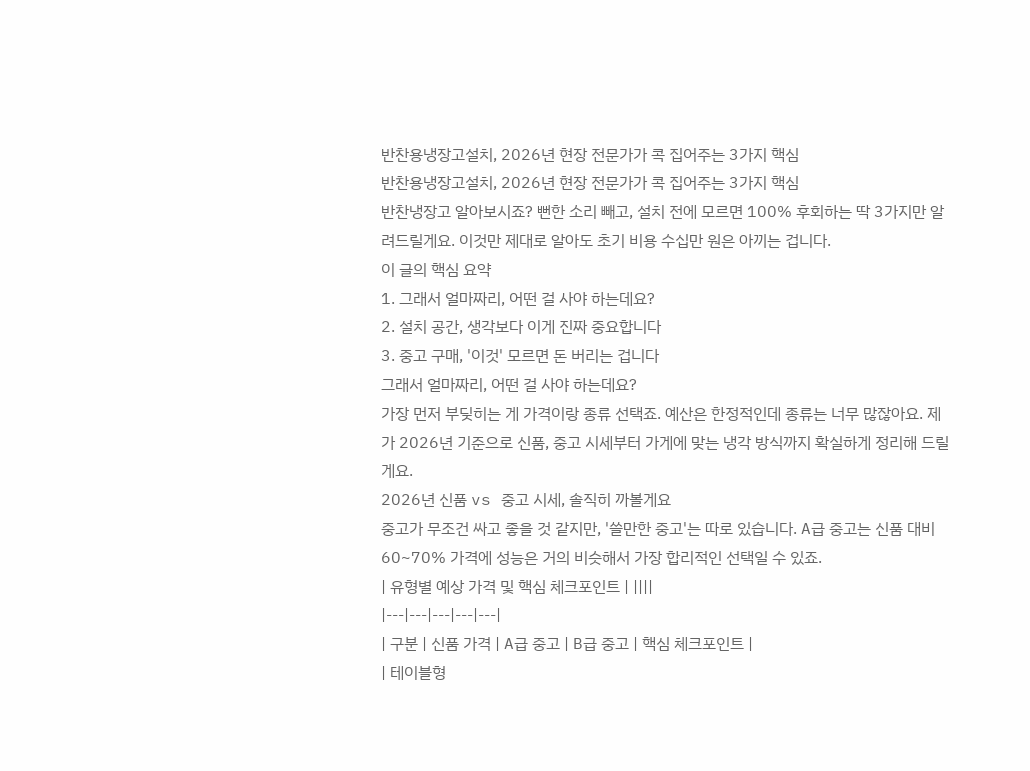반찬용냉장고설치, 2026년 현장 전문가가 콕 집어주는 3가지 핵심
반찬용냉장고설치, 2026년 현장 전문가가 콕 집어주는 3가지 핵심
반찬냉장고 알아보시죠? 뻔한 소리 빼고, 설치 전에 모르면 100% 후회하는 딱 3가지만 알려드릴게요. 이것만 제대로 알아도 초기 비용 수십만 원은 아끼는 겁니다.
이 글의 핵심 요약
1. 그래서 얼마짜리, 어떤 걸 사야 하는데요?
2. 설치 공간, 생각보다 이게 진짜 중요합니다
3. 중고 구매, '이것' 모르면 돈 버리는 겁니다
그래서 얼마짜리, 어떤 걸 사야 하는데요?
가장 먼저 부딪히는 게 가격이랑 종류 선택죠. 예산은 한정적인데 종류는 너무 많잖아요. 제가 2026년 기준으로 신품, 중고 시세부터 가게에 맞는 냉각 방식까지 확실하게 정리해 드릴게요.
2026년 신품 vs 중고 시세, 솔직히 까볼게요
중고가 무조건 싸고 좋을 것 같지만, '쓸만한 중고'는 따로 있습니다. A급 중고는 신품 대비 60~70% 가격에 성능은 거의 비슷해서 가장 합리적인 선택일 수 있죠.
| 유형별 예상 가격 및 핵심 체크포인트 | ||||
|---|---|---|---|---|
| 구분 | 신품 가격 | A급 중고 | B급 중고 | 핵심 체크포인트 |
| 테이블형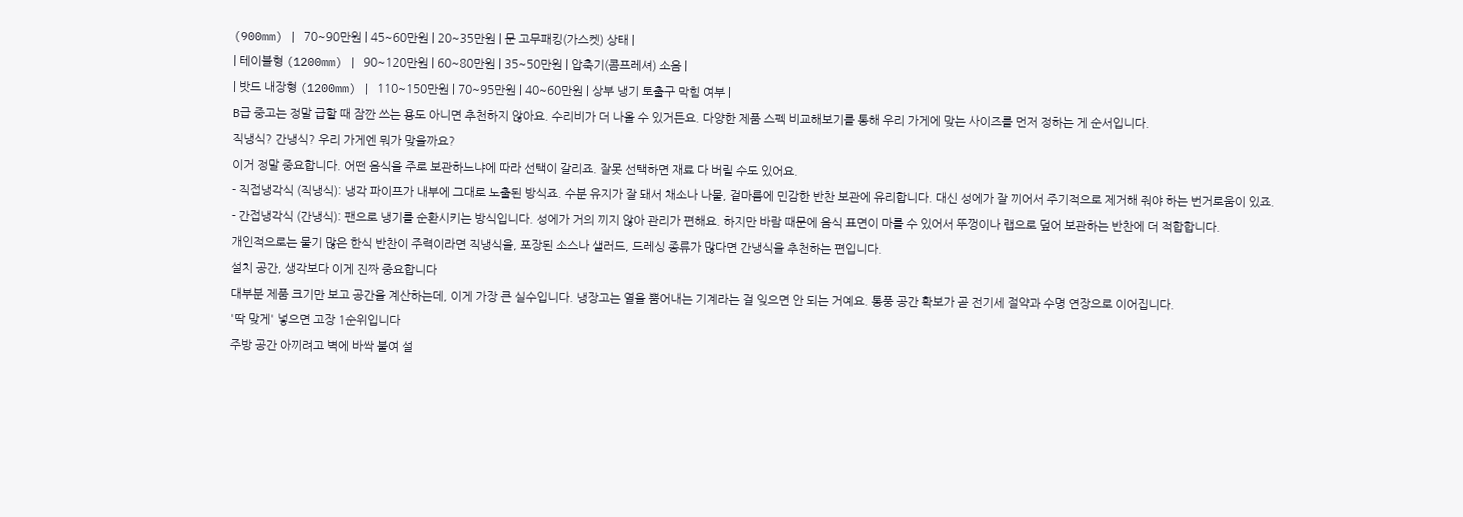(900mm) | 70~90만원 | 45~60만원 | 20~35만원 | 문 고무패킹(가스켓) 상태 |
| 테이블형 (1200mm) | 90~120만원 | 60~80만원 | 35~50만원 | 압축기(콤프레셔) 소음 |
| 밧드 내장형 (1200mm) | 110~150만원 | 70~95만원 | 40~60만원 | 상부 냉기 토출구 막힘 여부 |
B급 중고는 정말 급할 때 잠깐 쓰는 용도 아니면 추천하지 않아요. 수리비가 더 나올 수 있거든요. 다양한 제품 스펙 비교해보기를 통해 우리 가게에 맞는 사이즈를 먼저 정하는 게 순서입니다.
직냉식? 간냉식? 우리 가게엔 뭐가 맞을까요?
이거 정말 중요합니다. 어떤 음식을 주로 보관하느냐에 따라 선택이 갈리죠. 잘못 선택하면 재료 다 버릴 수도 있어요.
- 직접냉각식 (직냉식): 냉각 파이프가 내부에 그대로 노출된 방식죠. 수분 유지가 잘 돼서 채소나 나물, 겉마름에 민감한 반찬 보관에 유리합니다. 대신 성에가 잘 끼어서 주기적으로 제거해 줘야 하는 번거로움이 있죠.
- 간접냉각식 (간냉식): 팬으로 냉기를 순환시키는 방식입니다. 성에가 거의 끼지 않아 관리가 편해요. 하지만 바람 때문에 음식 표면이 마를 수 있어서 뚜껑이나 랩으로 덮어 보관하는 반찬에 더 적합합니다.
개인적으로는 물기 많은 한식 반찬이 주력이라면 직냉식을, 포장된 소스나 샐러드, 드레싱 종류가 많다면 간냉식을 추천하는 편입니다.
설치 공간, 생각보다 이게 진짜 중요합니다
대부분 제품 크기만 보고 공간을 계산하는데, 이게 가장 큰 실수입니다. 냉장고는 열을 뿜어내는 기계라는 걸 잊으면 안 되는 거예요. 통풍 공간 확보가 곧 전기세 절약과 수명 연장으로 이어집니다.
'딱 맞게' 넣으면 고장 1순위입니다
주방 공간 아끼려고 벽에 바싹 붙여 설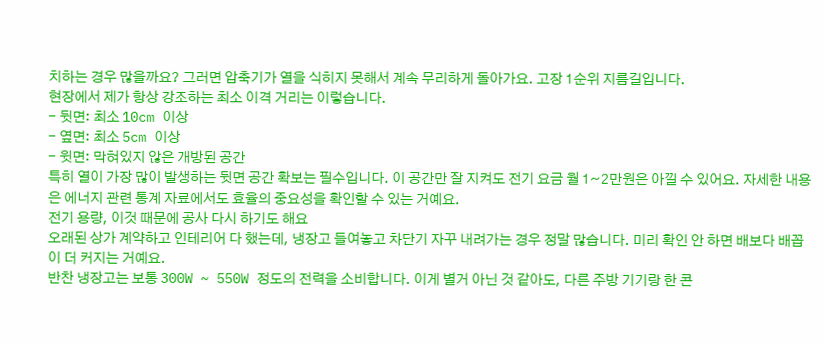치하는 경우 많을까요? 그러면 압축기가 열을 식히지 못해서 계속 무리하게 돌아가요. 고장 1순위 지름길입니다.
현장에서 제가 항상 강조하는 최소 이격 거리는 이렇습니다.
- 뒷면: 최소 10cm 이상
- 옆면: 최소 5cm 이상
- 윗면: 막혀있지 않은 개방된 공간
특히 열이 가장 많이 발생하는 뒷면 공간 확보는 필수입니다. 이 공간만 잘 지켜도 전기 요금 월 1~2만원은 아낄 수 있어요. 자세한 내용은 에너지 관련 통계 자료에서도 효율의 중요성을 확인할 수 있는 거예요.
전기 용량, 이것 때문에 공사 다시 하기도 해요
오래된 상가 계약하고 인테리어 다 했는데, 냉장고 들여놓고 차단기 자꾸 내려가는 경우 정말 많습니다. 미리 확인 안 하면 배보다 배꼽이 더 커지는 거예요.
반찬 냉장고는 보통 300W ~ 550W 정도의 전력을 소비합니다. 이게 별거 아닌 것 같아도, 다른 주방 기기랑 한 콘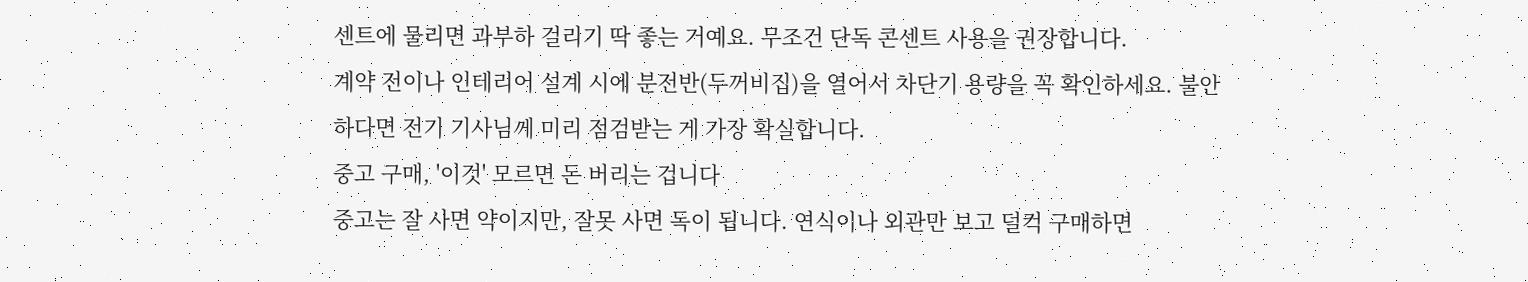센트에 물리면 과부하 걸리기 딱 좋는 거예요. 무조건 단독 콘센트 사용을 권장합니다.
계약 전이나 인테리어 설계 시에 분전반(두꺼비집)을 열어서 차단기 용량을 꼭 확인하세요. 불안하다면 전기 기사님께 미리 점검받는 게 가장 확실합니다.
중고 구매, '이것' 모르면 돈 버리는 겁니다
중고는 잘 사면 약이지만, 잘못 사면 독이 됩니다. 연식이나 외관만 보고 덜컥 구매하면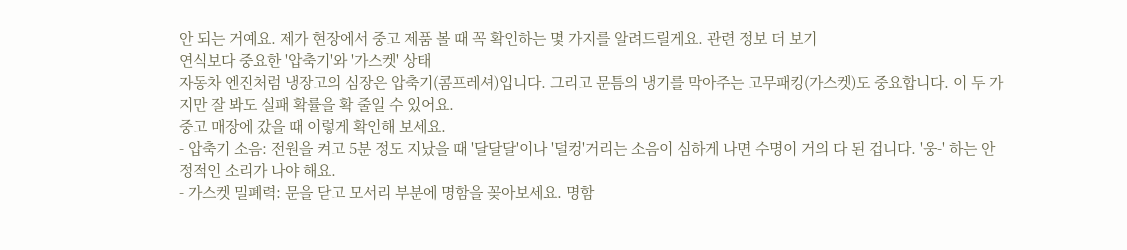안 되는 거예요. 제가 현장에서 중고 제품 볼 때 꼭 확인하는 몇 가지를 알려드릴게요. 관련 정보 더 보기
연식보다 중요한 '압축기'와 '가스켓' 상태
자동차 엔진처럼 냉장고의 심장은 압축기(콤프레셔)입니다. 그리고 문틈의 냉기를 막아주는 고무패킹(가스켓)도 중요합니다. 이 두 가지만 잘 봐도 실패 확률을 확 줄일 수 있어요.
중고 매장에 갔을 때 이렇게 확인해 보세요.
- 압축기 소음: 전원을 켜고 5분 정도 지났을 때 '달달달'이나 '덜컹'거리는 소음이 심하게 나면 수명이 거의 다 된 겁니다. '웅-' 하는 안정적인 소리가 나야 해요.
- 가스켓 밀폐력: 문을 닫고 모서리 부분에 명함을 꽂아보세요. 명함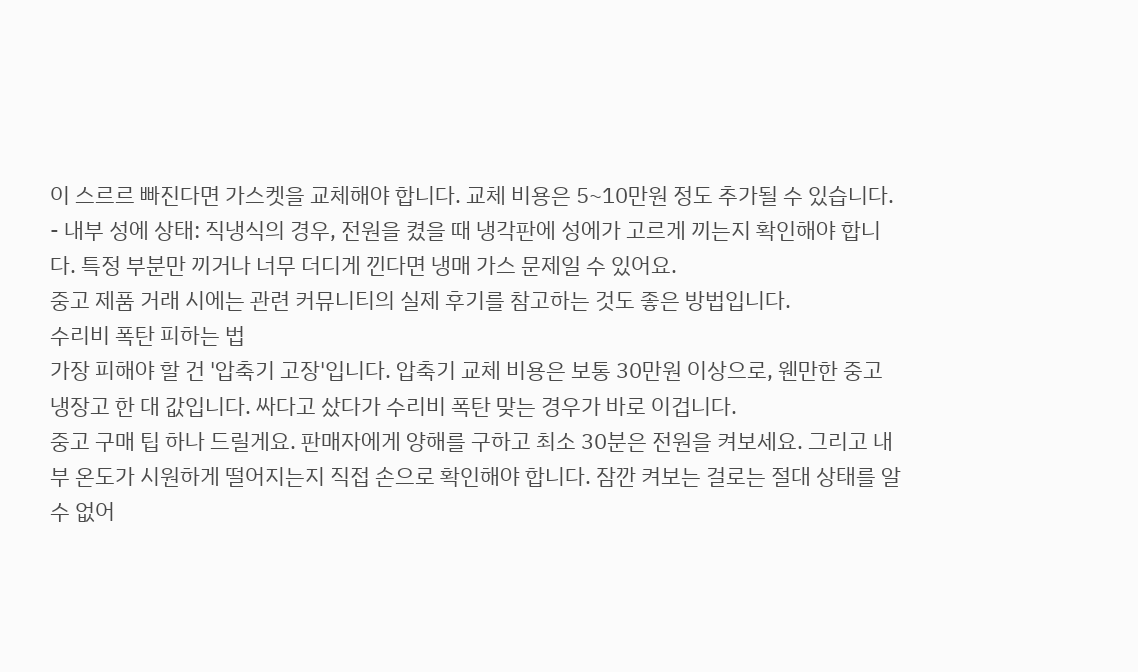이 스르르 빠진다면 가스켓을 교체해야 합니다. 교체 비용은 5~10만원 정도 추가될 수 있습니다.
- 내부 성에 상태: 직냉식의 경우, 전원을 켰을 때 냉각판에 성에가 고르게 끼는지 확인해야 합니다. 특정 부분만 끼거나 너무 더디게 낀다면 냉매 가스 문제일 수 있어요.
중고 제품 거래 시에는 관련 커뮤니티의 실제 후기를 참고하는 것도 좋은 방법입니다.
수리비 폭탄 피하는 법
가장 피해야 할 건 '압축기 고장'입니다. 압축기 교체 비용은 보통 30만원 이상으로, 웬만한 중고 냉장고 한 대 값입니다. 싸다고 샀다가 수리비 폭탄 맞는 경우가 바로 이겁니다.
중고 구매 팁 하나 드릴게요. 판매자에게 양해를 구하고 최소 30분은 전원을 켜보세요. 그리고 내부 온도가 시원하게 떨어지는지 직접 손으로 확인해야 합니다. 잠깐 켜보는 걸로는 절대 상태를 알 수 없어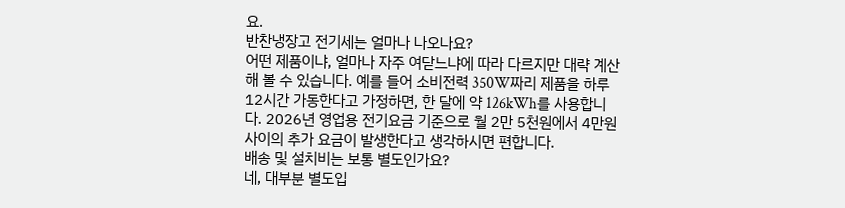요.
반찬냉장고 전기세는 얼마나 나오나요?
어떤 제품이냐, 얼마나 자주 여닫느냐에 따라 다르지만 대략 계산해 볼 수 있습니다. 예를 들어 소비전력 350W짜리 제품을 하루 12시간 가동한다고 가정하면, 한 달에 약 126kWh를 사용합니다. 2026년 영업용 전기요금 기준으로 월 2만 5천원에서 4만원 사이의 추가 요금이 발생한다고 생각하시면 편합니다.
배송 및 설치비는 보통 별도인가요?
네, 대부분 별도입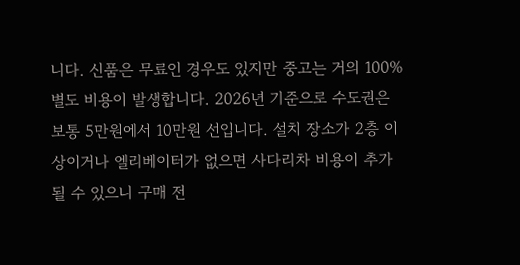니다. 신품은 무료인 경우도 있지만 중고는 거의 100% 별도 비용이 발생합니다. 2026년 기준으로 수도권은 보통 5만원에서 10만원 선입니다. 설치 장소가 2층 이상이거나 엘리베이터가 없으면 사다리차 비용이 추가될 수 있으니 구매 전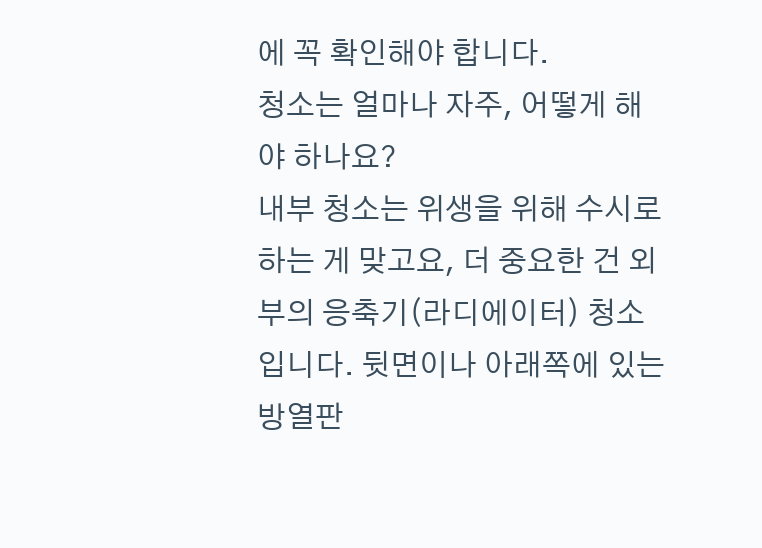에 꼭 확인해야 합니다.
청소는 얼마나 자주, 어떻게 해야 하나요?
내부 청소는 위생을 위해 수시로 하는 게 맞고요, 더 중요한 건 외부의 응축기(라디에이터) 청소입니다. 뒷면이나 아래쪽에 있는 방열판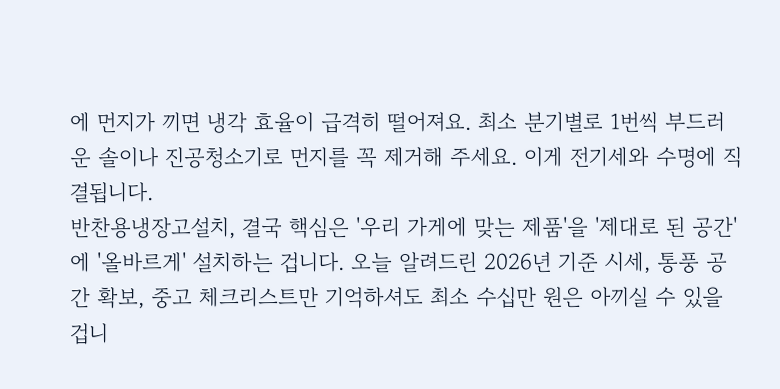에 먼지가 끼면 냉각 효율이 급격히 떨어져요. 최소 분기별로 1번씩 부드러운 솔이나 진공청소기로 먼지를 꼭 제거해 주세요. 이게 전기세와 수명에 직결됩니다.
반찬용냉장고설치, 결국 핵심은 '우리 가게에 맞는 제품'을 '제대로 된 공간'에 '올바르게' 설치하는 겁니다. 오늘 알려드린 2026년 기준 시세, 통풍 공간 확보, 중고 체크리스트만 기억하셔도 최소 수십만 원은 아끼실 수 있을 겁니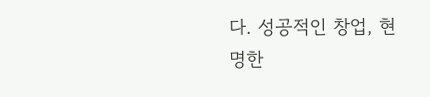다. 성공적인 창업, 현명한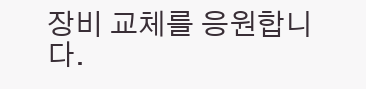장비 교체를 응원합니다.